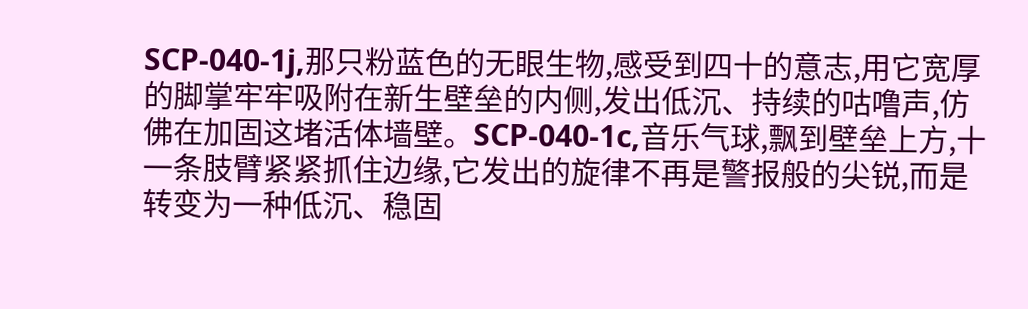SCP-040-1j,那只粉蓝色的无眼生物,感受到四十的意志,用它宽厚的脚掌牢牢吸附在新生壁垒的内侧,发出低沉、持续的咕噜声,仿佛在加固这堵活体墙壁。SCP-040-1c,音乐气球,飘到壁垒上方,十一条肢臂紧紧抓住边缘,它发出的旋律不再是警报般的尖锐,而是转变为一种低沉、稳固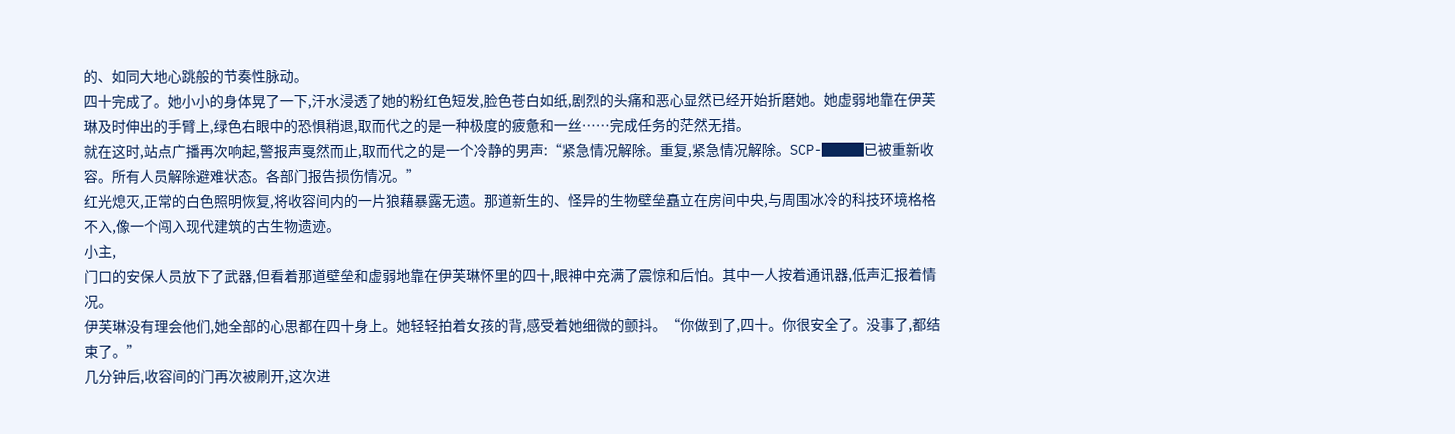的、如同大地心跳般的节奏性脉动。
四十完成了。她小小的身体晃了一下,汗水浸透了她的粉红色短发,脸色苍白如纸,剧烈的头痛和恶心显然已经开始折磨她。她虚弱地靠在伊芙琳及时伸出的手臂上,绿色右眼中的恐惧稍退,取而代之的是一种极度的疲惫和一丝……完成任务的茫然无措。
就在这时,站点广播再次响起,警报声戛然而止,取而代之的是一个冷静的男声:“紧急情况解除。重复,紧急情况解除。SCP-███已被重新收容。所有人员解除避难状态。各部门报告损伤情况。”
红光熄灭,正常的白色照明恢复,将收容间内的一片狼藉暴露无遗。那道新生的、怪异的生物壁垒矗立在房间中央,与周围冰冷的科技环境格格不入,像一个闯入现代建筑的古生物遗迹。
小主,
门口的安保人员放下了武器,但看着那道壁垒和虚弱地靠在伊芙琳怀里的四十,眼神中充满了震惊和后怕。其中一人按着通讯器,低声汇报着情况。
伊芙琳没有理会他们,她全部的心思都在四十身上。她轻轻拍着女孩的背,感受着她细微的颤抖。“你做到了,四十。你很安全了。没事了,都结束了。”
几分钟后,收容间的门再次被刷开,这次进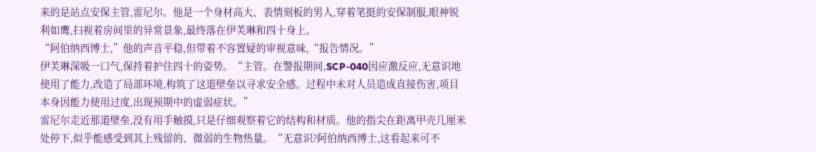来的是站点安保主管,雷尼尔。他是一个身材高大、表情刻板的男人,穿着笔挺的安保制服,眼神锐利如鹰,扫视着房间里的异常景象,最终落在伊芙琳和四十身上。
“阿伯纳西博士,”他的声音平稳,但带着不容置疑的审视意味,“报告情况。”
伊芙琳深吸一口气,保持着护住四十的姿势。“主管。在警报期间,SCP-040因应激反应,无意识地使用了能力,改造了局部环境,构筑了这道壁垒以寻求安全感。过程中未对人员造成直接伤害,项目本身因能力使用过度,出现预期中的虚弱症状。”
雷尼尔走近那道壁垒,没有用手触摸,只是仔细观察着它的结构和材质。他的指尖在距离甲壳几厘米处停下,似乎能感受到其上残留的、微弱的生物热量。“无意识?阿伯纳西博士,这看起来可不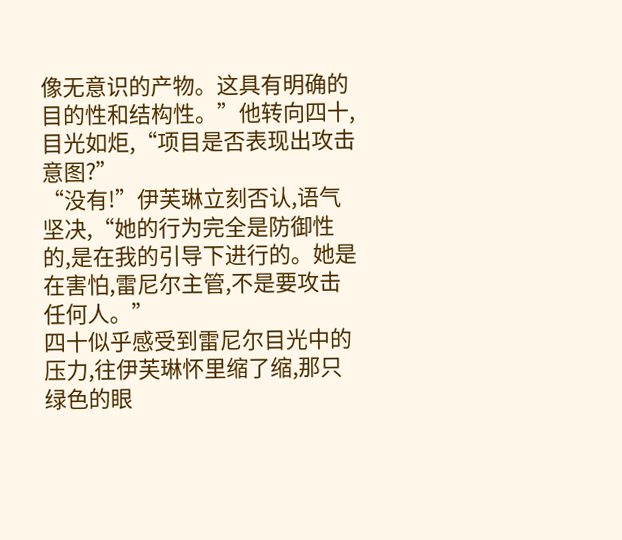像无意识的产物。这具有明确的目的性和结构性。”他转向四十,目光如炬,“项目是否表现出攻击意图?”
“没有!”伊芙琳立刻否认,语气坚决,“她的行为完全是防御性的,是在我的引导下进行的。她是在害怕,雷尼尔主管,不是要攻击任何人。”
四十似乎感受到雷尼尔目光中的压力,往伊芙琳怀里缩了缩,那只绿色的眼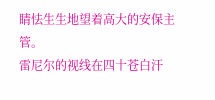睛怯生生地望着高大的安保主管。
雷尼尔的视线在四十苍白汗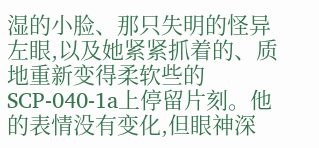湿的小脸、那只失明的怪异左眼,以及她紧紧抓着的、质地重新变得柔软些的SCP-040-1a上停留片刻。他的表情没有变化,但眼神深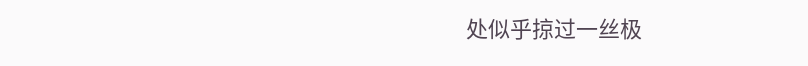处似乎掠过一丝极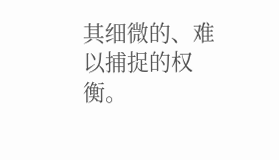其细微的、难以捕捉的权衡。